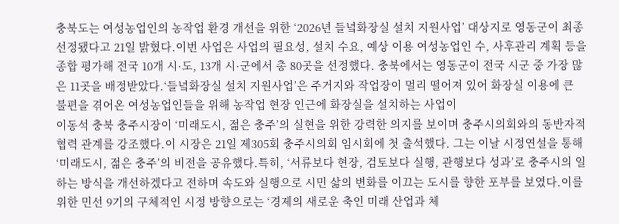충북도는 여성농업인의 농작업 환경 개선을 위한 ‘2026년 들녘화장실 설치 지원사업’ 대상지로 영동군이 최종 선정됐다고 21일 밝혔다.이번 사업은 사업의 필요성, 설치 수요, 예상 이용 여성농업인 수, 사후관리 계획 등을 종합 평가해 전국 10개 시·도, 13개 시·군에서 총 80곳을 선정했다. 충북에서는 영동군이 전국 시군 중 가장 많은 11곳을 배정받았다.‘들녘화장실 설치 지원사업’은 주거지와 작업장이 멀리 떨어져 있어 화장실 이용에 큰 불편을 겪어온 여성농업인들을 위해 농작업 현장 인근에 화장실을 설치하는 사업이
이동석 충북 충주시장이 ‘미래도시, 젊은 충주’의 실현을 위한 강력한 의지를 보이며 충주시의회와의 동반자적 협력 관계를 강조했다.이 시장은 21일 제305회 충주시의회 임시회에 첫 출석했다. 그는 이날 시정연설을 통해 ‘미래도시, 젊은 충주’의 비전을 공유했다.특히, ‘서류보다 현장, 검토보다 실행, 관행보다 성과’로 충주시의 일하는 방식을 개선하겠다고 전하며 속도와 실행으로 시민 삶의 변화를 이끄는 도시를 향한 포부를 보였다.이를 위한 민선 9기의 구체적인 시정 방향으로는 ‘경제의 새로운 축인 미래 산업과 체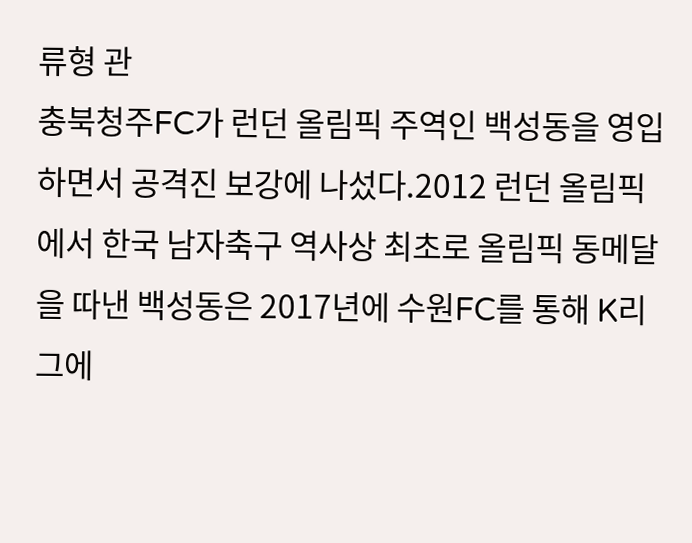류형 관
충북청주FC가 런던 올림픽 주역인 백성동을 영입하면서 공격진 보강에 나섰다.2012 런던 올림픽에서 한국 남자축구 역사상 최초로 올림픽 동메달을 따낸 백성동은 2017년에 수원FC를 통해 K리그에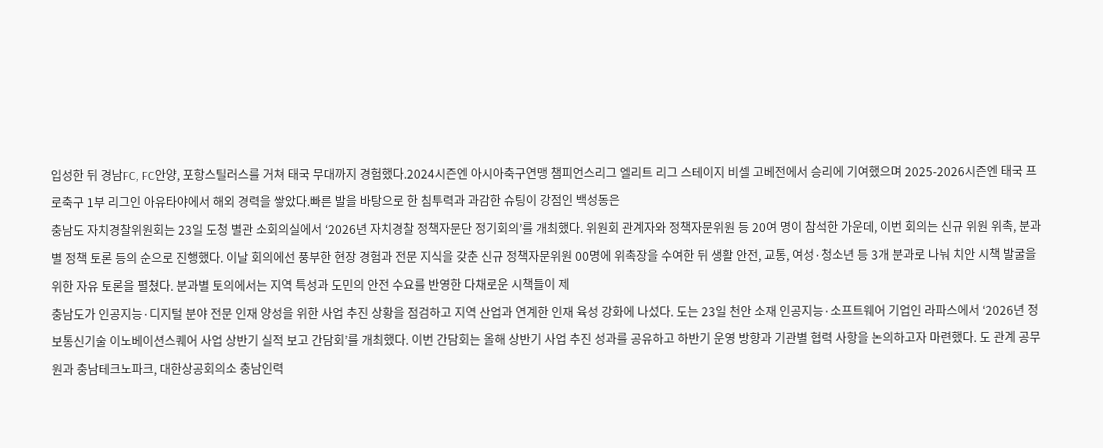입성한 뒤 경남FC, FC안양, 포항스틸러스를 거쳐 태국 무대까지 경험했다.2024시즌엔 아시아축구연맹 챔피언스리그 엘리트 리그 스테이지 비셀 고베전에서 승리에 기여했으며 2025-2026시즌엔 태국 프로축구 1부 리그인 아유타야에서 해외 경력을 쌓았다.빠른 발을 바탕으로 한 침투력과 과감한 슈팅이 강점인 백성동은
충남도 자치경찰위원회는 23일 도청 별관 소회의실에서 ‘2026년 자치경찰 정책자문단 정기회의’를 개최했다. 위원회 관계자와 정책자문위원 등 20여 명이 참석한 가운데, 이번 회의는 신규 위원 위촉, 분과별 정책 토론 등의 순으로 진행했다. 이날 회의에선 풍부한 현장 경험과 전문 지식을 갖춘 신규 정책자문위원 00명에 위촉장을 수여한 뒤 생활 안전, 교통, 여성·청소년 등 3개 분과로 나눠 치안 시책 발굴을 위한 자유 토론을 펼쳤다. 분과별 토의에서는 지역 특성과 도민의 안전 수요를 반영한 다채로운 시책들이 제
충남도가 인공지능·디지털 분야 전문 인재 양성을 위한 사업 추진 상황을 점검하고 지역 산업과 연계한 인재 육성 강화에 나섰다. 도는 23일 천안 소재 인공지능·소프트웨어 기업인 라파스에서 ‘2026년 정보통신기술 이노베이션스퀘어 사업 상반기 실적 보고 간담회’를 개최했다. 이번 간담회는 올해 상반기 사업 추진 성과를 공유하고 하반기 운영 방향과 기관별 협력 사항을 논의하고자 마련했다. 도 관계 공무원과 충남테크노파크, 대한상공회의소 충남인력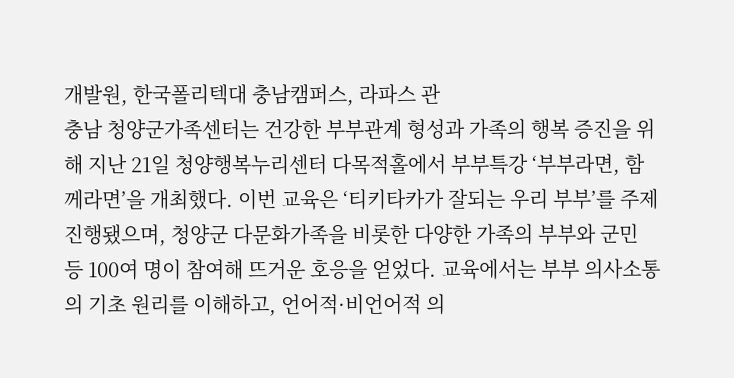개발원, 한국폴리텍대 충남캠퍼스, 라파스 관
충남 청양군가족센터는 건강한 부부관계 형성과 가족의 행복 증진을 위해 지난 21일 청양행복누리센터 다목적홀에서 부부특강 ‘부부라면, 함께라면’을 개최했다. 이번 교육은 ‘티키타카가 잘되는 우리 부부’를 주제 진행됐으며, 청양군 다문화가족을 비롯한 다양한 가족의 부부와 군민 등 100여 명이 참여해 뜨거운 호응을 얻었다. 교육에서는 부부 의사소통의 기초 원리를 이해하고, 언어적·비언어적 의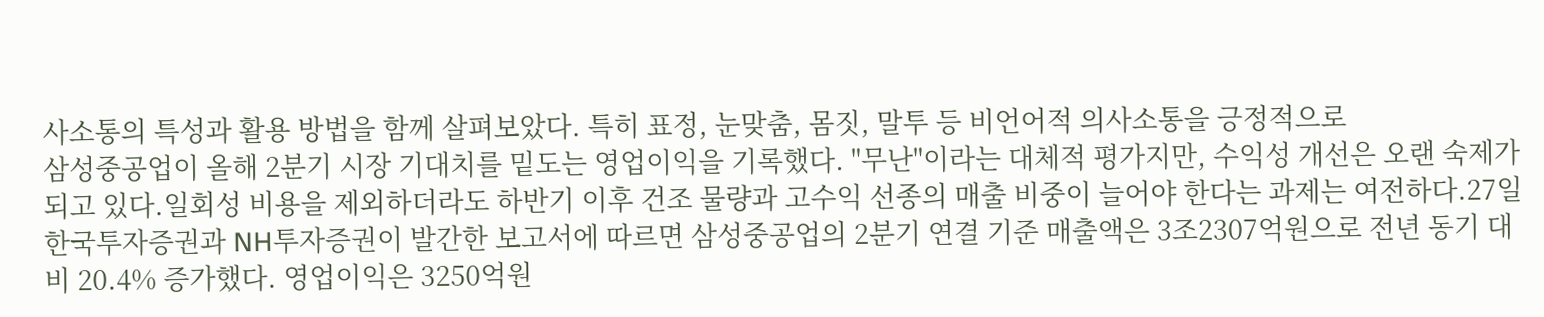사소통의 특성과 활용 방법을 함께 살펴보았다. 특히 표정, 눈맞춤, 몸짓, 말투 등 비언어적 의사소통을 긍정적으로
삼성중공업이 올해 2분기 시장 기대치를 밑도는 영업이익을 기록했다. "무난"이라는 대체적 평가지만, 수익성 개선은 오랜 숙제가 되고 있다.일회성 비용을 제외하더라도 하반기 이후 건조 물량과 고수익 선종의 매출 비중이 늘어야 한다는 과제는 여전하다.27일 한국투자증권과 NH투자증권이 발간한 보고서에 따르면 삼성중공업의 2분기 연결 기준 매출액은 3조2307억원으로 전년 동기 대비 20.4% 증가했다. 영업이익은 3250억원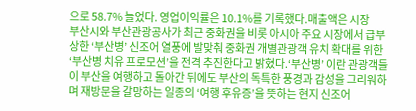으로 58.7% 늘었다. 영업이익률은 10.1%를 기록했다.매출액은 시장
부산시와 부산관광공사가 최근 중화권을 비롯 아시아 주요 시장에서 급부상한 ‘부산병’ 신조어 열풍에 발맞춰 중화권 개별관광객 유치 확대를 위한 ‘부산병 치유 프로모션’을 전격 추진한다고 밝혔다.‘부산병’ 이란 관광객들이 부산을 여행하고 돌아간 뒤에도 부산의 독특한 풍경과 감성을 그리워하며 재방문을 갈망하는 일종의 ‘여행 후유증’을 뜻하는 현지 신조어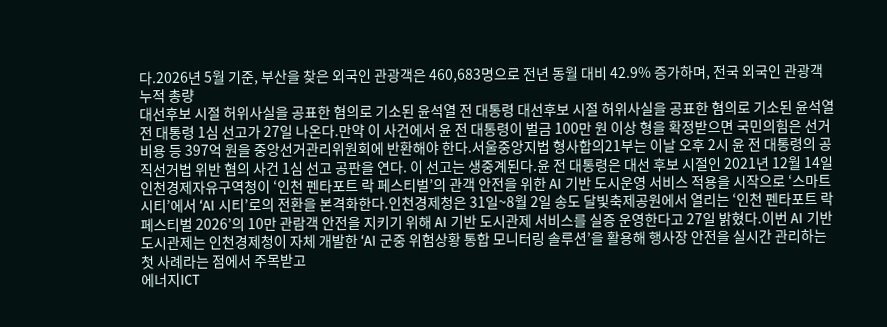다.2026년 5월 기준, 부산을 찾은 외국인 관광객은 460,683명으로 전년 동월 대비 42.9% 증가하며, 전국 외국인 관광객 누적 총량
대선후보 시절 허위사실을 공표한 혐의로 기소된 윤석열 전 대통령 대선후보 시절 허위사실을 공표한 혐의로 기소된 윤석열 전 대통령 1심 선고가 27일 나온다.만약 이 사건에서 윤 전 대통령이 벌금 100만 원 이상 형을 확정받으면 국민의힘은 선거비용 등 397억 원을 중앙선거관리위원회에 반환해야 한다.서울중앙지법 형사합의21부는 이날 오후 2시 윤 전 대통령의 공직선거법 위반 혐의 사건 1심 선고 공판을 연다. 이 선고는 생중계된다.윤 전 대통령은 대선 후보 시절인 2021년 12월 14일
인천경제자유구역청이 ‘인천 펜타포트 락 페스티벌’의 관객 안전을 위한 AI 기반 도시운영 서비스 적용을 시작으로 ‘스마트 시티’에서 ‘AI 시티’로의 전환을 본격화한다.인천경제청은 31일~8월 2일 송도 달빛축제공원에서 열리는 ‘인천 펜타포트 락 페스티벌 2026’의 10만 관람객 안전을 지키기 위해 AI 기반 도시관제 서비스를 실증 운영한다고 27일 밝혔다.이번 AI 기반 도시관제는 인천경제청이 자체 개발한 ‘AI 군중 위험상황 통합 모니터링 솔루션’을 활용해 행사장 안전을 실시간 관리하는 첫 사례라는 점에서 주목받고
에너지ICT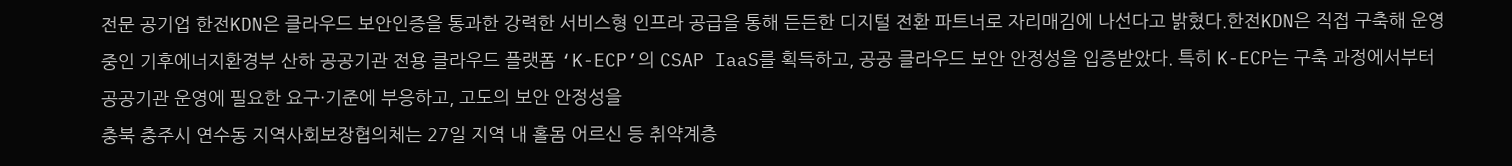전문 공기업 한전KDN은 클라우드 보안인증을 통과한 강력한 서비스형 인프라 공급을 통해 든든한 디지털 전환 파트너로 자리매김에 나선다고 밝혔다.한전KDN은 직접 구축해 운영 중인 기후에너지환경부 산하 공공기관 전용 클라우드 플랫폼 ‘K-ECP’의 CSAP IaaS를 획득하고, 공공 클라우드 보안 안정성을 입증받았다. 특히 K-ECP는 구축 과정에서부터 공공기관 운영에 필요한 요구·기준에 부응하고, 고도의 보안 안정성을
충북 충주시 연수동 지역사회보장협의체는 27일 지역 내 홀몸 어르신 등 취약계층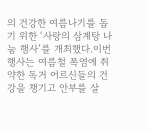의 건강한 여름나기를 돕기 위한 ‘사랑의 삼계탕 나눔 행사’를 개최했다.이번 행사는 여름철 폭염에 취약한 독거 어르신들의 건강을 챙기고 안부를 살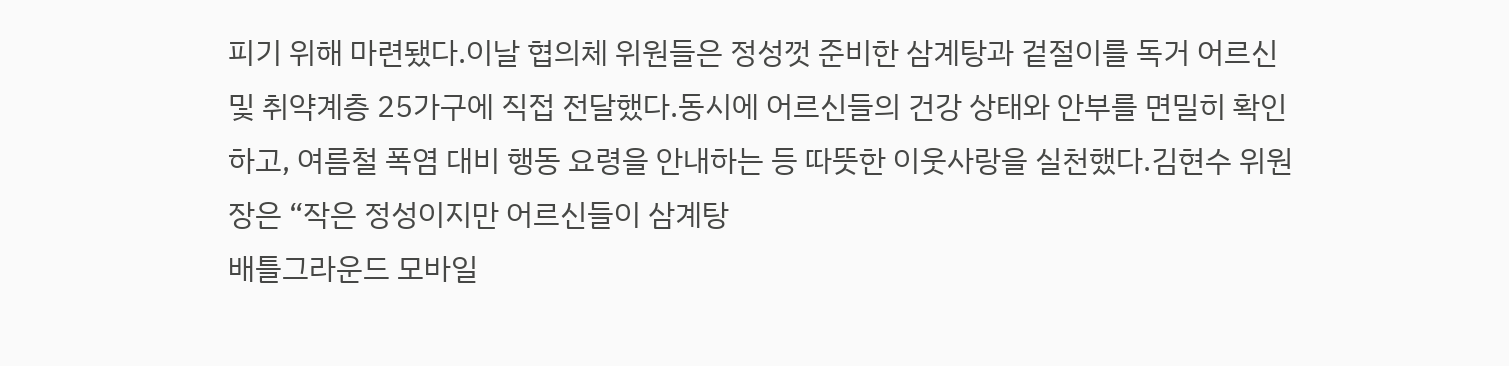피기 위해 마련됐다.이날 협의체 위원들은 정성껏 준비한 삼계탕과 겉절이를 독거 어르신 및 취약계층 25가구에 직접 전달했다.동시에 어르신들의 건강 상태와 안부를 면밀히 확인하고, 여름철 폭염 대비 행동 요령을 안내하는 등 따뜻한 이웃사랑을 실천했다.김현수 위원장은 “작은 정성이지만 어르신들이 삼계탕
배틀그라운드 모바일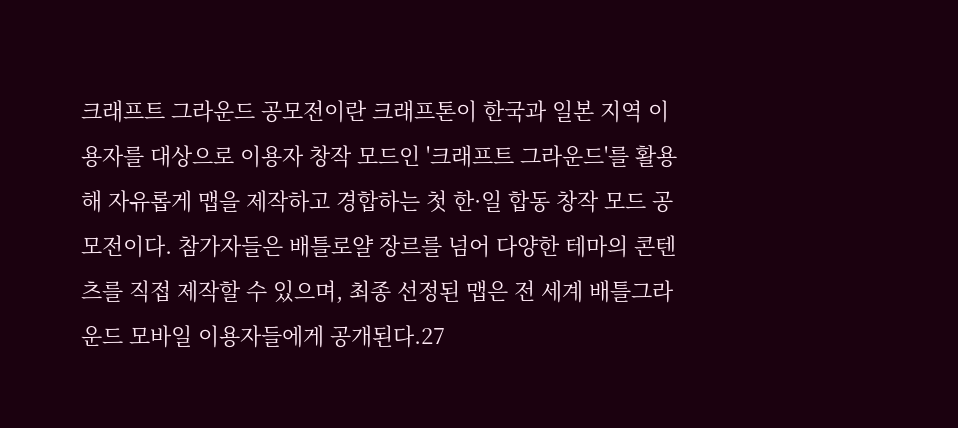크래프트 그라운드 공모전이란 크래프톤이 한국과 일본 지역 이용자를 대상으로 이용자 창작 모드인 '크래프트 그라운드'를 활용해 자유롭게 맵을 제작하고 경합하는 첫 한·일 합동 창작 모드 공모전이다. 참가자들은 배틀로얄 장르를 넘어 다양한 테마의 콘텐츠를 직접 제작할 수 있으며, 최종 선정된 맵은 전 세계 배틀그라운드 모바일 이용자들에게 공개된다.27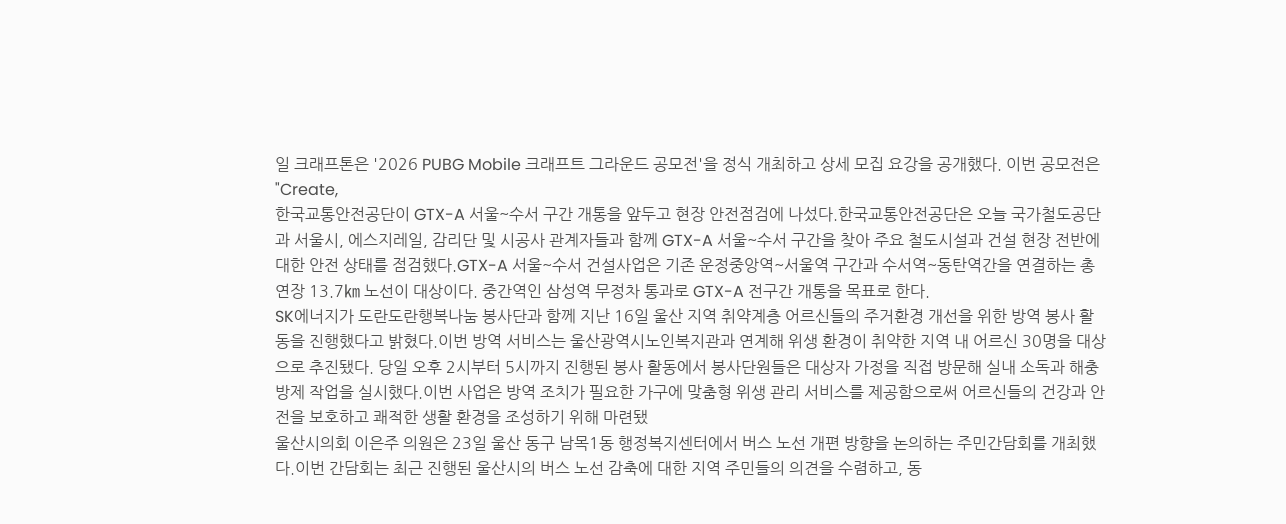일 크래프톤은 '2026 PUBG Mobile 크래프트 그라운드 공모전'을 정식 개최하고 상세 모집 요강을 공개했다. 이번 공모전은 "Create,
한국교통안전공단이 GTX-A 서울~수서 구간 개통을 앞두고 현장 안전점검에 나섰다.한국교통안전공단은 오늘 국가철도공단과 서울시, 에스지레일, 감리단 및 시공사 관계자들과 함께 GTX-A 서울~수서 구간을 찾아 주요 철도시설과 건설 현장 전반에 대한 안전 상태를 점검했다.GTX-A 서울~수서 건설사업은 기존 운정중앙역~서울역 구간과 수서역~동탄역간을 연결하는 총 연장 13.7㎞ 노선이 대상이다. 중간역인 삼성역 무정차 통과로 GTX-A 전구간 개통을 목표로 한다.
SK에너지가 도란도란행복나눔 봉사단과 함께 지난 16일 울산 지역 취약계층 어르신들의 주거환경 개선을 위한 방역 봉사 활동을 진행했다고 밝혔다.이번 방역 서비스는 울산광역시노인복지관과 연계해 위생 환경이 취약한 지역 내 어르신 30명을 대상으로 추진됐다. 당일 오후 2시부터 5시까지 진행된 봉사 활동에서 봉사단원들은 대상자 가정을 직접 방문해 실내 소독과 해충 방제 작업을 실시했다.이번 사업은 방역 조치가 필요한 가구에 맞춤형 위생 관리 서비스를 제공함으로써 어르신들의 건강과 안전을 보호하고 쾌적한 생활 환경을 조성하기 위해 마련됐
울산시의회 이은주 의원은 23일 울산 동구 남목1동 행정복지센터에서 버스 노선 개편 방향을 논의하는 주민간담회를 개최했다.이번 간담회는 최근 진행된 울산시의 버스 노선 감축에 대한 지역 주민들의 의견을 수렴하고, 동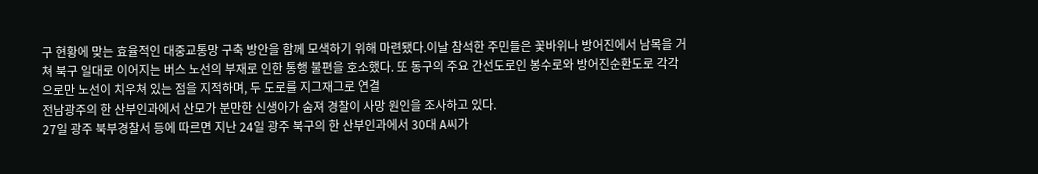구 현황에 맞는 효율적인 대중교통망 구축 방안을 함께 모색하기 위해 마련됐다.이날 참석한 주민들은 꽃바위나 방어진에서 남목을 거쳐 북구 일대로 이어지는 버스 노선의 부재로 인한 통행 불편을 호소했다. 또 동구의 주요 간선도로인 봉수로와 방어진순환도로 각각으로만 노선이 치우쳐 있는 점을 지적하며, 두 도로를 지그재그로 연결
전남광주의 한 산부인과에서 산모가 분만한 신생아가 숨져 경찰이 사망 원인을 조사하고 있다.
27일 광주 북부경찰서 등에 따르면 지난 24일 광주 북구의 한 산부인과에서 30대 A씨가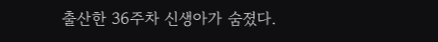출산한 36주차 신생아가 숨졌다.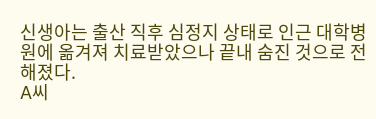신생아는 출산 직후 심정지 상태로 인근 대학병원에 옮겨져 치료받았으나 끝내 숨진 것으로 전해졌다.
A씨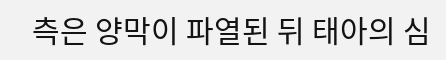측은 양막이 파열된 뒤 태아의 심